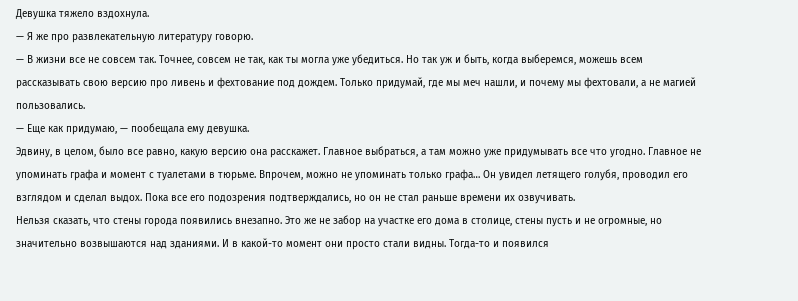Девушка тяжело вздохнула.
— Я же про развлекательную литературу говорю.
— В жизни все не совсем так. Точнее, совсем не так, как ты могла уже убедиться. Но так уж и быть, когда выберемся, можешь всем рассказывать свою версию про ливень и фехтование под дождем. Только придумай, где мы меч нашли, и почему мы фехтовали, а не магией пользовались.
— Еще как придумаю, — пообещала ему девушка.
Эдвину, в целом, было все равно, какую версию она расскажет. Главное выбраться, а там можно уже придумывать все что угодно. Главное не упоминать графа и момент с туалетами в тюрьме. Впрочем, можно не упоминать только графа… Он увидел летящего голубя, проводил его взглядом и сделал выдох. Пока все его подозрения подтверждались, но он не стал раньше времени их озвучивать.
Нельзя сказать, что стены города появились внезапно. Это же не забор на участке его дома в столице, стены пусть и не огромные, но значительно возвышаются над зданиями. И в какой-то момент они просто стали видны. Тогда-то и появился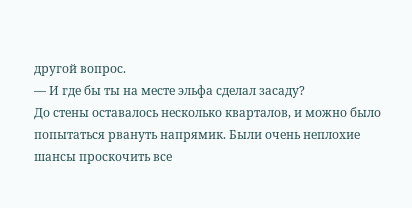другой вопрос.
— И где бы ты на месте эльфа сделал засаду?
До стены оставалось несколько кварталов, и можно было попытаться рвануть напрямик. Были очень неплохие шансы проскочить все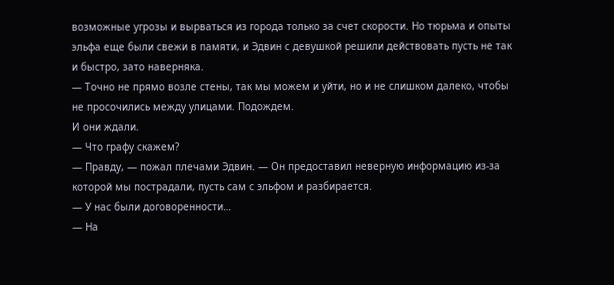возможные угрозы и вырваться из города только за счет скорости. Но тюрьма и опыты эльфа еще были свежи в памяти, и Эдвин с девушкой решили действовать пусть не так и быстро, зато наверняка.
— Точно не прямо возле стены, так мы можем и уйти, но и не слишком далеко, чтобы не просочились между улицами. Подождем.
И они ждали.
— Что графу скажем?
— Правду, — пожал плечами Эдвин. — Он предоставил неверную информацию из-за которой мы пострадали, пусть сам с эльфом и разбирается.
— У нас были договоренности…
— На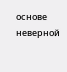основе неверной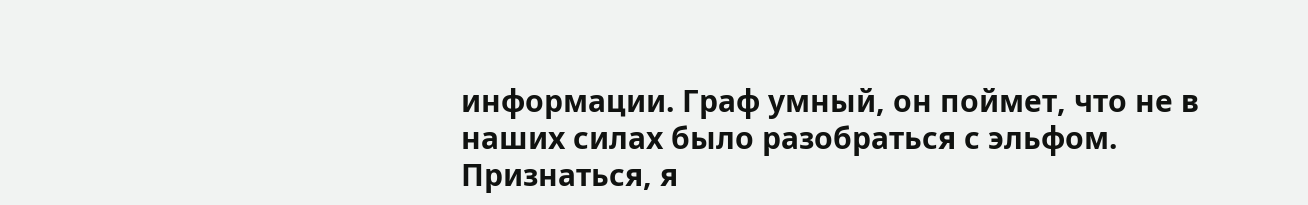информации. Граф умный, он поймет, что не в наших силах было разобраться с эльфом. Признаться, я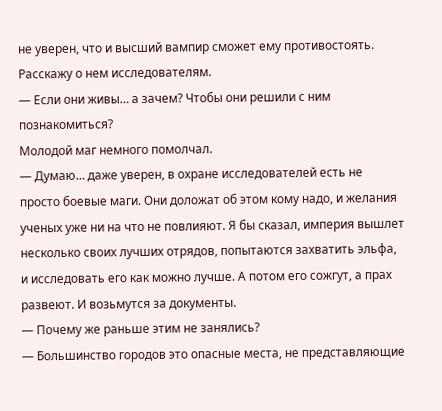не уверен, что и высший вампир сможет ему противостоять. Расскажу о нем исследователям.
— Если они живы… а зачем? Чтобы они решили с ним познакомиться?
Молодой маг немного помолчал.
— Думаю… даже уверен, в охране исследователей есть не просто боевые маги. Они доложат об этом кому надо, и желания ученых уже ни на что не повлияют. Я бы сказал, империя вышлет несколько своих лучших отрядов, попытаются захватить эльфа, и исследовать его как можно лучше. А потом его сожгут, а прах развеют. И возьмутся за документы.
— Почему же раньше этим не занялись?
— Большинство городов это опасные места, не представляющие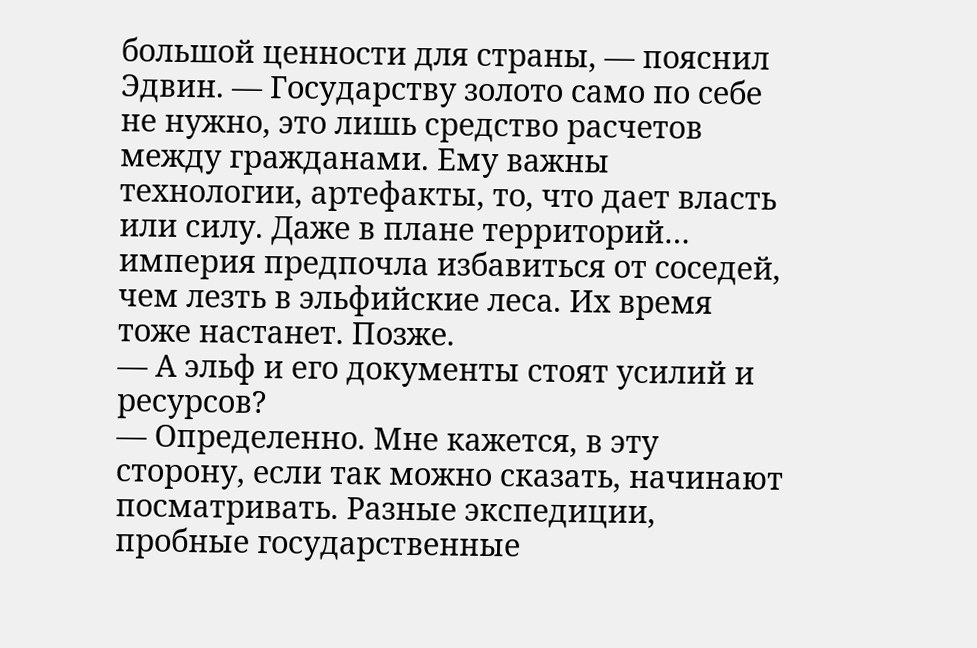большой ценности для страны, — пояснил Эдвин. — Государству золото само по себе не нужно, это лишь средство расчетов между гражданами. Ему важны технологии, артефакты, то, что дает власть или силу. Даже в плане территорий… империя предпочла избавиться от соседей, чем лезть в эльфийские леса. Их время тоже настанет. Позже.
— А эльф и его документы стоят усилий и ресурсов?
— Определенно. Мне кажется, в эту сторону, если так можно сказать, начинают посматривать. Разные экспедиции, пробные государственные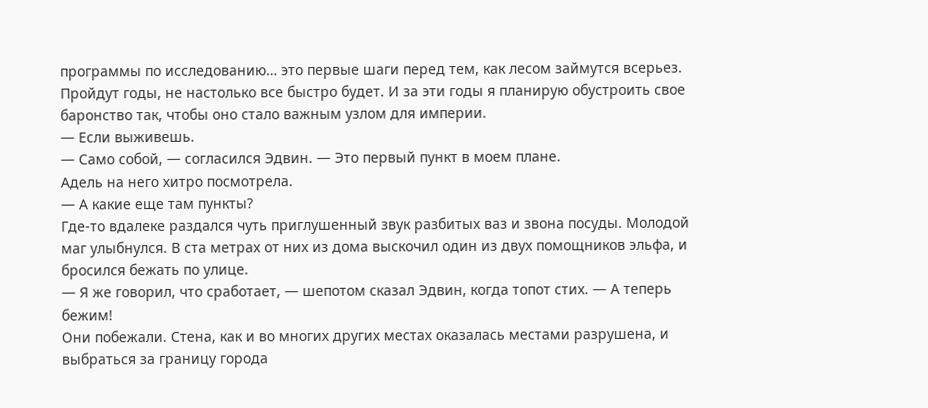программы по исследованию… это первые шаги перед тем, как лесом займутся всерьез. Пройдут годы, не настолько все быстро будет. И за эти годы я планирую обустроить свое баронство так, чтобы оно стало важным узлом для империи.
— Если выживешь.
— Само собой, — согласился Эдвин. — Это первый пункт в моем плане.
Адель на него хитро посмотрела.
— А какие еще там пункты?
Где-то вдалеке раздался чуть приглушенный звук разбитых ваз и звона посуды. Молодой маг улыбнулся. В ста метрах от них из дома выскочил один из двух помощников эльфа, и бросился бежать по улице.
— Я же говорил, что сработает, — шепотом сказал Эдвин, когда топот стих. — А теперь бежим!
Они побежали. Стена, как и во многих других местах оказалась местами разрушена, и выбраться за границу города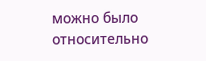можно было относительно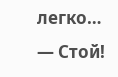легко…
— Стой!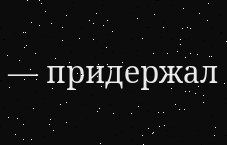— придержал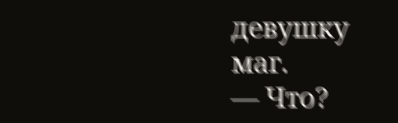девушку маг.
— Что?